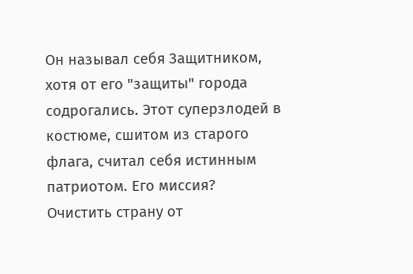Он называл себя Защитником, хотя от его "защиты" города содрогались. Этот суперзлодей в костюме, сшитом из старого флага, считал себя истинным патриотом. Его миссия? Очистить страну от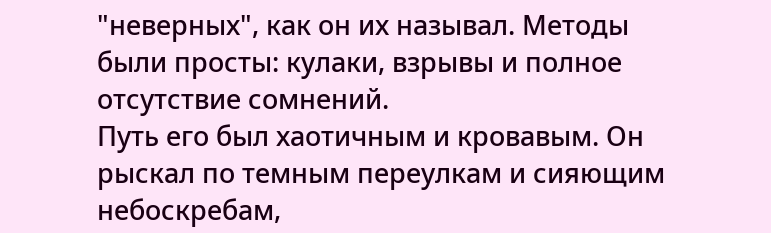"неверных", как он их называл. Методы были просты: кулаки, взрывы и полное отсутствие сомнений.
Путь его был хаотичным и кровавым. Он рыскал по темным переулкам и сияющим небоскребам,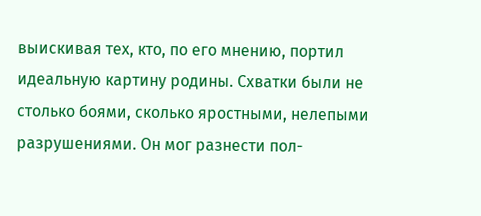выискивая тех, кто, по его мнению, портил идеальную картину родины. Схватки были не столько боями, сколько яростными, нелепыми разрушениями. Он мог разнести пол-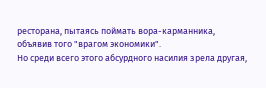ресторана, пытаясь поймать вора-карманника, объявив того "врагом экономики".
Но среди всего этого абсурдного насилия зрела другая,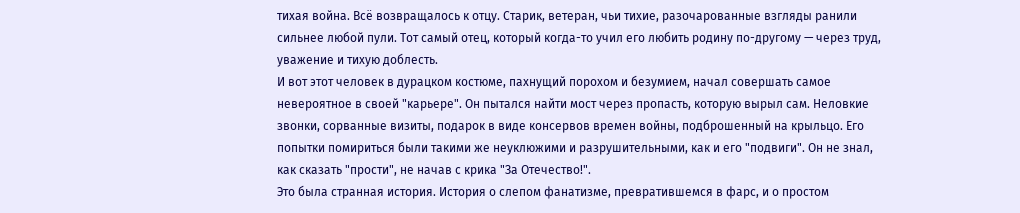тихая война. Всё возвращалось к отцу. Старик, ветеран, чьи тихие, разочарованные взгляды ранили сильнее любой пули. Тот самый отец, который когда-то учил его любить родину по-другому — через труд, уважение и тихую доблесть.
И вот этот человек в дурацком костюме, пахнущий порохом и безумием, начал совершать самое невероятное в своей "карьере". Он пытался найти мост через пропасть, которую вырыл сам. Неловкие звонки, сорванные визиты, подарок в виде консервов времен войны, подброшенный на крыльцо. Его попытки помириться были такими же неуклюжими и разрушительными, как и его "подвиги". Он не знал, как сказать "прости", не начав с крика "За Отечество!".
Это была странная история. История о слепом фанатизме, превратившемся в фарс, и о простом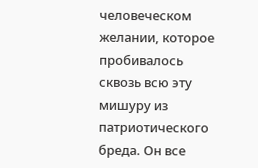человеческом желании, которое пробивалось сквозь всю эту мишуру из патриотического бреда. Он все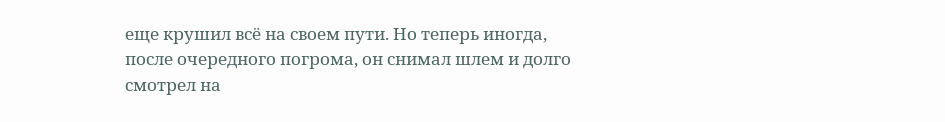еще крушил всё на своем пути. Но теперь иногда, после очередного погрома, он снимал шлем и долго смотрел на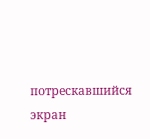потрескавшийся экран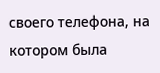своего телефона, на котором была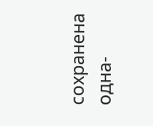сохранена одна-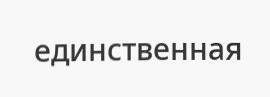единственная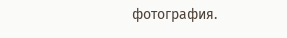фотография.